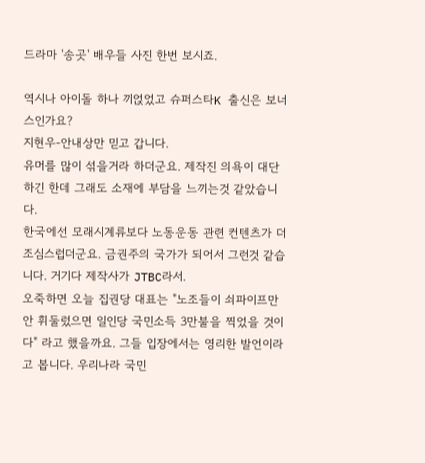드라마 '송곳' 배우들 사진 한번 보시죠.

역시나 아이돌 하나 끼얹었고 슈퍼스타K 출신은 보너스인가요?
지현우-안내상만 믿고 갑니다.
유머를 많이 섞을거라 하더군요. 제작진 의욕이 대단하긴 한데 그래도 소재에 부담을 느끼는것 같았습니다.
한국에선 모래시계류보다 노동운동 관련 컨텐츠가 더 조심스럽더군요. 금권주의 국가가 되어서 그런것 같습니다. 거기다 제작사가 JTBC라서.
오죽하면 오늘 집권당 대표는 "노조들이 쇠파이프만 안 휘둘렀으면 일인당 국민소득 3만불을 찍었을 것이다" 라고 했을까요. 그들 입장에서는 영리한 발언이라고 봅니다. 우리나라 국민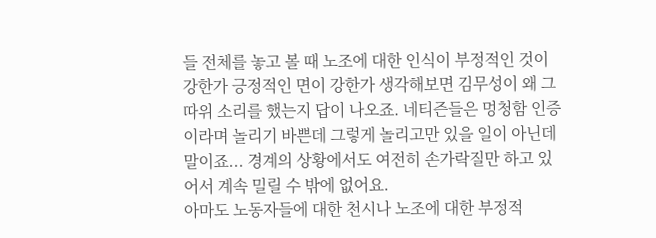들 전체를 놓고 볼 때 노조에 대한 인식이 부정적인 것이 강한가 긍정적인 면이 강한가 생각해보면 김무성이 왜 그따위 소리를 했는지 답이 나오죠. 네티즌들은 멍청함 인증이라며 놀리기 바쁜데 그렇게 놀리고만 있을 일이 아닌데 말이죠... 경계의 상황에서도 여전히 손가락질만 하고 있어서 계속 밀릴 수 밖에 없어요.
아마도 노동자들에 대한 천시나 노조에 대한 부정적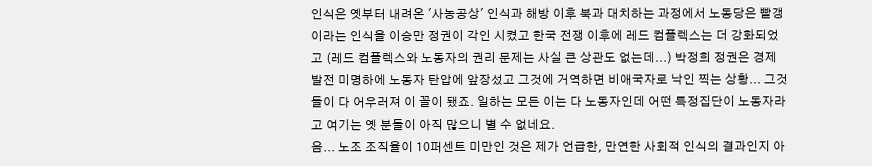인식은 옛부터 내려온 '사농공상' 인식과 해방 이후 북과 대치하는 과정에서 노동당은 빨갱이라는 인식을 이승만 정권이 각인 시켰고 한국 전쟁 이후에 레드 컴플렉스는 더 강화되었고 (레드 컴플렉스와 노동자의 권리 문제는 사실 큰 상관도 없는데...) 박정희 정권은 경제 발전 미명하에 노동자 탄압에 앞장섰고 그것에 거역하면 비애국자로 낙인 찍는 상황... 그것들이 다 어우러져 이 꼴이 됐죠. 일하는 모든 이는 다 노동자인데 어떤 특정집단이 노동자라고 여기는 옛 분들이 아직 많으니 별 수 없네요.
음... 노조 조직율이 10퍼센트 미만인 것은 제가 언급한, 만연한 사회적 인식의 결과인지 아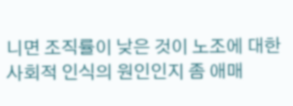니면 조직률이 낮은 것이 노조에 대한 사회적 인식의 원인인지 좀 애매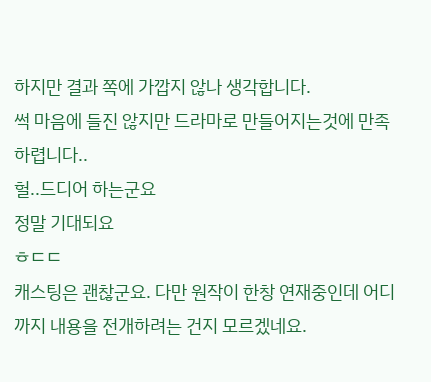하지만 결과 쪽에 가깝지 않나 생각합니다.
썩 마음에 들진 않지만 드라마로 만들어지는것에 만족하렵니다..
헐..드디어 하는군요
정말 기대되요
ㅎㄷㄷ
캐스팅은 괜찮군요. 다만 원작이 한창 연재중인데 어디까지 내용을 전개하려는 건지 모르겠네요.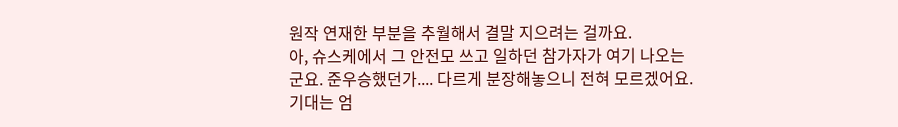원작 연재한 부분을 추월해서 결말 지으려는 걸까요.
아, 슈스케에서 그 안전모 쓰고 일하던 참가자가 여기 나오는군요. 준우승했던가.... 다르게 분장해놓으니 전혀 모르겠어요.
기대는 엄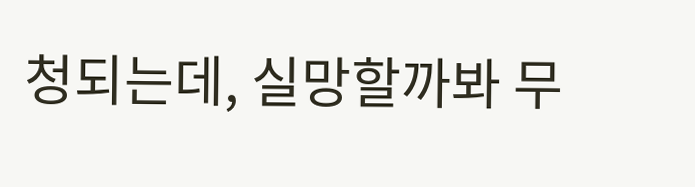청되는데, 실망할까봐 무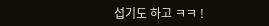섭기도 하고 ㅋㅋ !